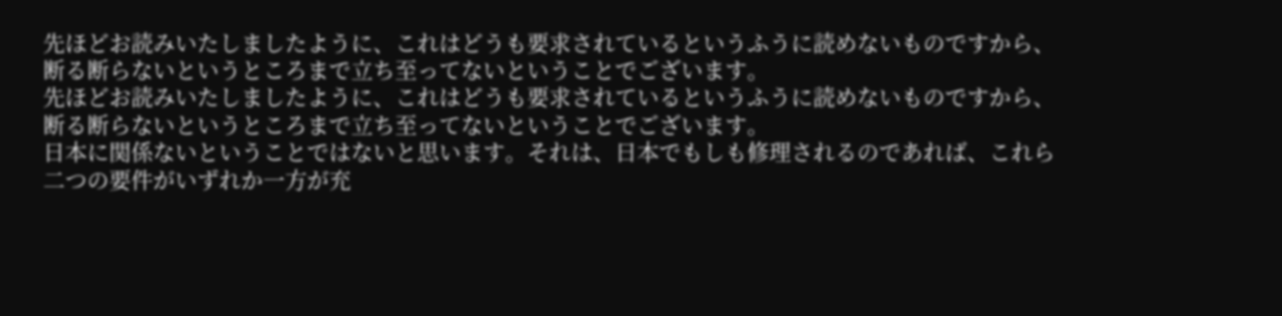先ほどお読みいたしましたように、これはどうも要求されているというふうに読めないものですから、断る断らないというところまで立ち至ってないということでございます。
先ほどお読みいたしましたように、これはどうも要求されているというふうに読めないものですから、断る断らないというところまで立ち至ってないということでございます。
日本に関係ないということではないと思います。それは、日本でもしも修理されるのであれば、これら二つの要件がいずれか一方が充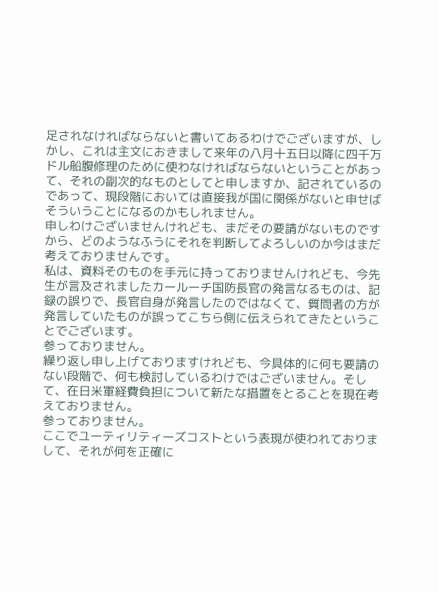足されなければならないと書いてあるわけでございますが、しかし、これは主文におきまして来年の八月十五日以降に四千万ドル船腹修理のために使わなければならないということがあって、それの副次的なものとしてと申しますか、記されているのであって、現段階においては直接我が国に関係がないと申せばそういうことになるのかもしれません。
申しわけございませんけれども、まだその要請がないものですから、どのようなふうにそれを判断してよろしいのか今はまだ考えておりませんです。
私は、資料そのものを手元に持っておりませんけれども、今先生が言及されましたカールーチ国防長官の発言なるものは、記録の誤りで、長官自身が発言したのではなくて、質問者の方が発言していたものが誤ってこちら側に伝えられてきたということでございます。
参っておりません。
繰り返し申し上げておりますけれども、今具体的に何も要請のない段階で、何も検討しているわけではございません。そして、在日米軍経費負担について新たな措置をとることを現在考えておりません。
参っておりません。
ここでユーティリティーズコストという表現が使われておりまして、それが何を正確に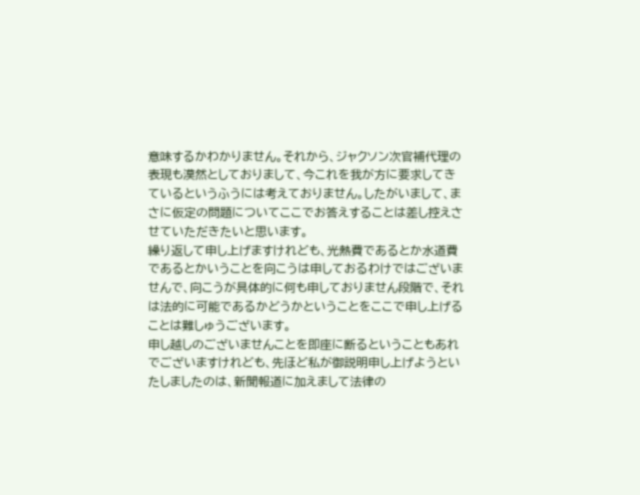意味するかわかりません。それから、ジャクソン次官補代理の表現も漠然としておりまして、今これを我が方に要求してきているというふうには考えておりません。したがいまして、まさに仮定の問題についてここでお答えすることは差し控えさせていただきたいと思います。
繰り返して申し上げますけれども、光熱費であるとか水道費であるとかいうことを向こうは申しておるわけではございませんで、向こうが具体的に何も申しておりません段階で、それは法的に可能であるかどうかということをここで申し上げることは難しゅうございます。
申し越しのございませんことを即座に断るということもあれでございますけれども、先ほど私が御説明申し上げようといたしましたのは、新聞報道に加えまして法律の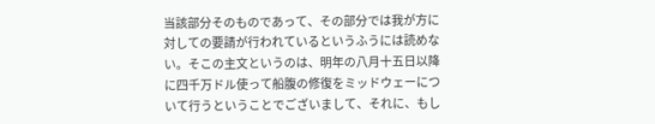当該部分そのものであって、その部分では我が方に対しての要請が行われているというふうには読めない。そこの主文というのは、明年の八月十五日以降に四千万ドル使って船腹の修復をミッドウェーについて行うということでございまして、それに、もし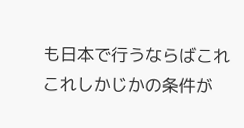も日本で行うならばこれこれしかじかの条件が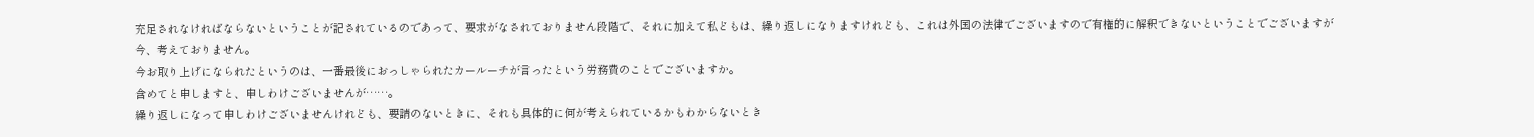充足されなければならないということが記されているのであって、要求がなされておりません段階で、それに加えて私どもは、繰り返しになりますけれども、これは外国の法律でございますので有権的に解釈できないということでございますが
今、考えておりません。
今お取り上げになられたというのは、一番最後におっしゃられたカールーチが言ったという労務費のことでございますか。
含めてと申しますと、申しわけございませんが……。
繰り返しになって申しわけございませんけれども、要請のないときに、それも具体的に何が考えられているかもわからないとき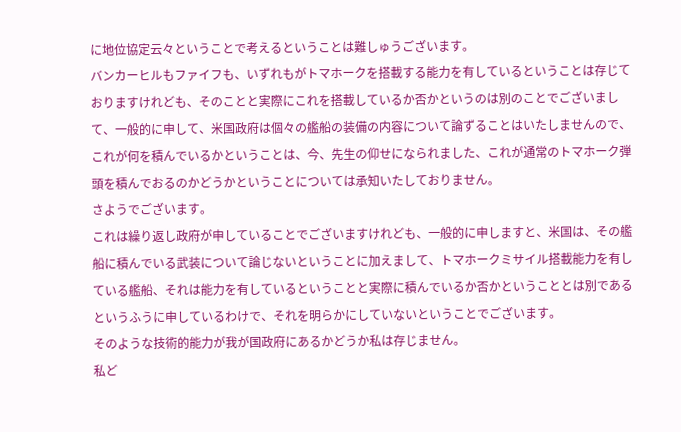に地位協定云々ということで考えるということは難しゅうございます。
バンカーヒルもファイフも、いずれもがトマホークを搭載する能力を有しているということは存じておりますけれども、そのことと実際にこれを搭載しているか否かというのは別のことでございまして、一般的に申して、米国政府は個々の艦船の装備の内容について論ずることはいたしませんので、これが何を積んでいるかということは、今、先生の仰せになられました、これが通常のトマホーク弾頭を積んでおるのかどうかということについては承知いたしておりません。
さようでございます。
これは繰り返し政府が申していることでございますけれども、一般的に申しますと、米国は、その艦船に積んでいる武装について論じないということに加えまして、トマホークミサイル搭載能力を有している艦船、それは能力を有しているということと実際に積んでいるか否かということとは別であるというふうに申しているわけで、それを明らかにしていないということでございます。
そのような技術的能力が我が国政府にあるかどうか私は存じません。
私ど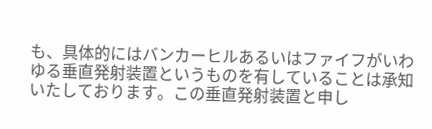も、具体的にはバンカーヒルあるいはファイフがいわゆる垂直発射装置というものを有していることは承知いたしております。この垂直発射装置と申し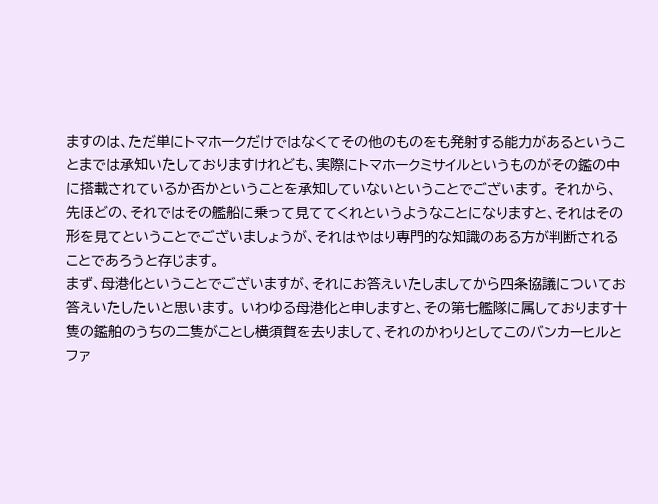ますのは、ただ単にトマホークだけではなくてその他のものをも発射する能力があるということまでは承知いたしておりますけれども、実際にトマホークミサイルというものがその鑑の中に搭載されているか否かということを承知していないということでございます。 それから、先ほどの、それではその艦船に乗って見ててくれというようなことになりますと、それはその形を見てということでございましょうが、それはやはり専門的な知識のある方が判断されることであろうと存じます。
まず、母港化ということでございますが、それにお答えいたしましてから四条協議についてお答えいたしたいと思います。 いわゆる母港化と申しますと、その第七艦隊に属しております十隻の鑑舶のうちの二隻がことし横須賀を去りまして、それのかわりとしてこのバンカーヒルとファ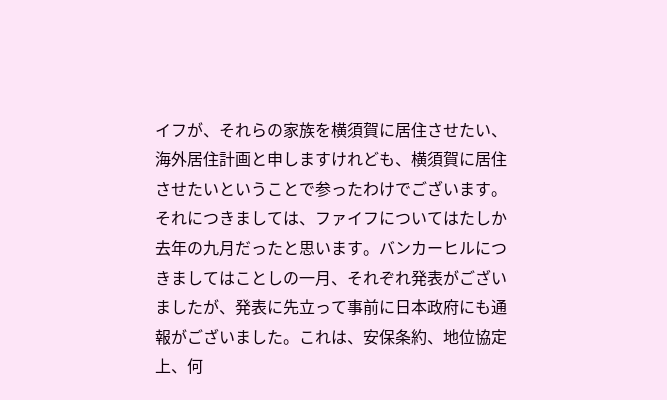イフが、それらの家族を横須賀に居住させたい、海外居住計画と申しますけれども、横須賀に居住させたいということで参ったわけでございます。それにつきましては、ファイフについてはたしか去年の九月だったと思います。バンカーヒルにつきましてはことしの一月、それぞれ発表がございましたが、発表に先立って事前に日本政府にも通報がございました。これは、安保条約、地位協定上、何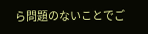ら問題のないことでご